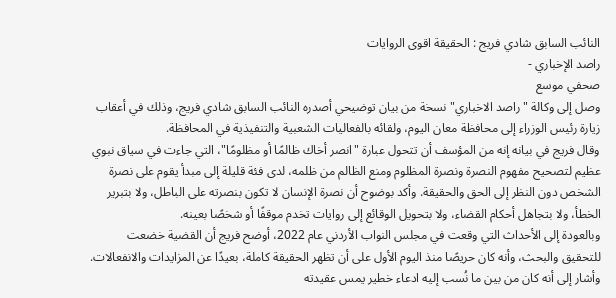النائب السابق شادي فريج : الحقيقة اقوى الروايات
راصد الإخباري -
صحفي موسع
وصل إلى وكالة "راصد الاخباري" نسخة من بيان توضيحي أصدره النائب السابق شادي فريج، وذلك في أعقاب زيارة رئيس الوزراء إلى محافظة معان اليوم، ولقائه بالفعاليات الشعبية والتنفيذية في المحافظة.
وقال فريج في بيانه إنه من المؤسف أن تتحول عبارة "انصر أخاك ظالمًا أو مظلومًا"، التي جاءت في سياق نبوي عظيم لتصحيح مفهوم النصرة ونصرة المظلوم ومنع الظالم من ظلمه، لدى فئة قليلة إلى مبدأ يقوم على نصرة الشخص دون النظر إلى الحق والحقيقة. وأكد بوضوح أن نصرة الإنسان لا تكون بنصرته على الباطل، ولا بتبرير الخطأ، ولا بتجاهل أحكام القضاء، ولا بتحويل الوقائع إلى روايات تخدم موقفًا أو شخصًا بعينه.
وبالعودة إلى الأحداث التي وقعت في مجلس النواب الأردني عام 2022، أوضح فريج أن القضية خضعت للتحقيق والبحث، وأنه كان حريصًا منذ اليوم الأول على أن تظهر الحقيقة كاملة، بعيدًا عن المزايدات والانفعالات. وأشار إلى أنه كان من بين ما نُسب إليه ادعاء خطير يمس عقيدته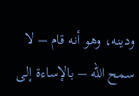ودينه، وهو أنه قام – لا سمح الله – بالإساءة إلى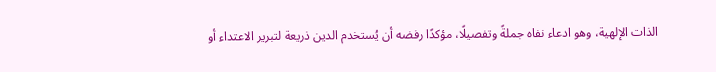الذات الإلهية، وهو ادعاء نفاه جملةً وتفصيلًا، مؤكدًا رفضه أن يُستخدم الدين ذريعة لتبرير الاعتداء أو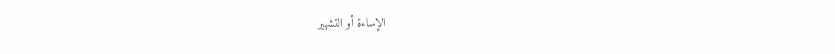الإساءة أو التشهير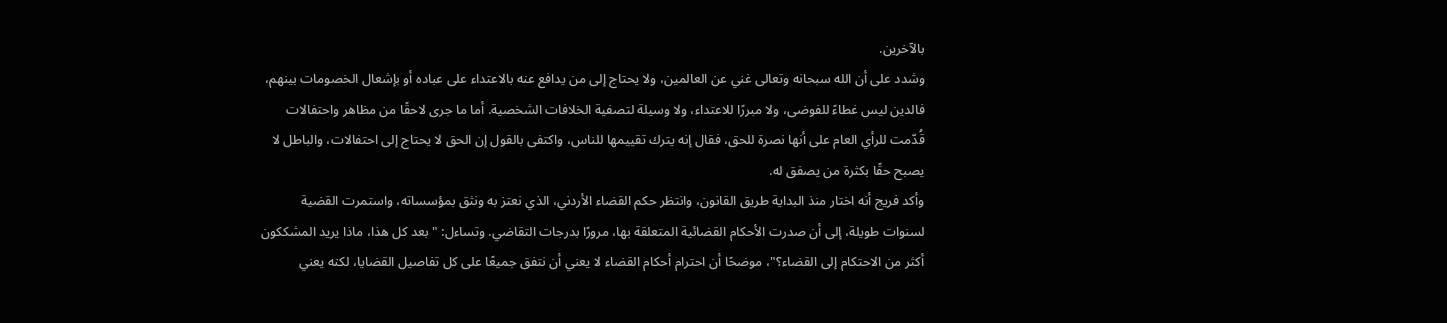بالآخرين.
وشدد على أن الله سبحانه وتعالى غني عن العالمين، ولا يحتاج إلى من يدافع عنه بالاعتداء على عباده أو بإشعال الخصومات بينهم، فالدين ليس غطاءً للفوضى، ولا مبررًا للاعتداء، ولا وسيلة لتصفية الخلافات الشخصية. أما ما جرى لاحقًا من مظاهر واحتفالات قُدّمت للرأي العام على أنها نصرة للحق، فقال إنه يترك تقييمها للناس، واكتفى بالقول إن الحق لا يحتاج إلى احتفالات، والباطل لا يصبح حقًا بكثرة من يصفق له.
وأكد فريج أنه اختار منذ البداية طريق القانون، وانتظر حكم القضاء الأردني، الذي نعتز به ونثق بمؤسساته، واستمرت القضية لسنوات طويلة، إلى أن صدرت الأحكام القضائية المتعلقة بها، مرورًا بدرجات التقاضي. وتساءل: "بعد كل هذا، ماذا يريد المشككون أكثر من الاحتكام إلى القضاء؟"، موضحًا أن احترام أحكام القضاء لا يعني أن نتفق جميعًا على كل تفاصيل القضايا، لكنه يعني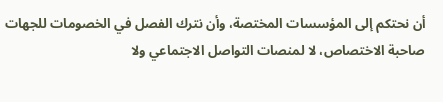أن نحتكم إلى المؤسسات المختصة، وأن نترك الفصل في الخصومات للجهات صاحبة الاختصاص، لا لمنصات التواصل الاجتماعي ولا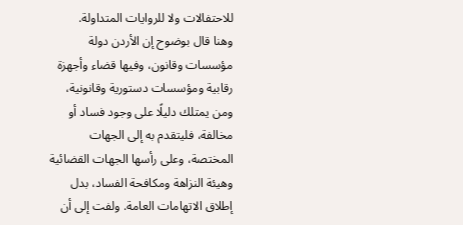للاحتفالات ولا للروايات المتداولة.
وهنا قال بوضوح إن الأردن دولة مؤسسات وقانون، وفيها قضاء وأجهزة رقابية ومؤسسات دستورية وقانونية، ومن يمتلك دليلًا على وجود فساد أو مخالفة، فليتقدم به إلى الجهات المختصة، وعلى رأسها الجهات القضائية وهيئة النزاهة ومكافحة الفساد، بدل إطلاق الاتهامات العامة. ولفت إلى أن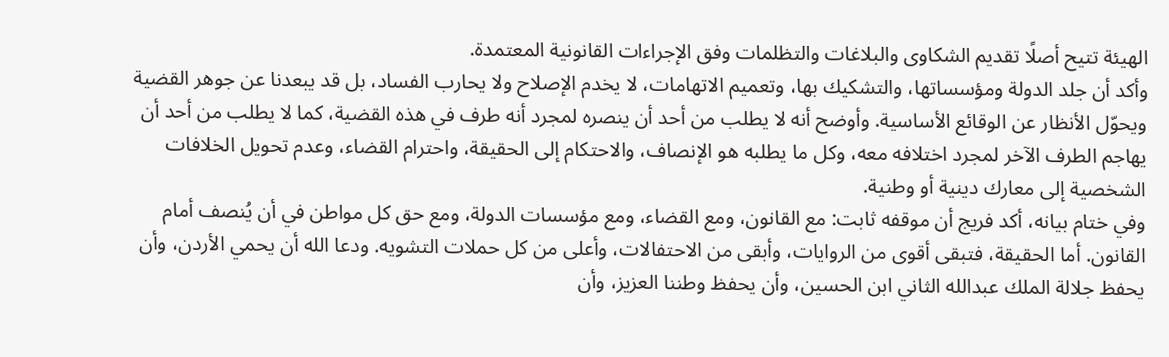الهيئة تتيح أصلًا تقديم الشكاوى والبلاغات والتظلمات وفق الإجراءات القانونية المعتمدة.
وأكد أن جلد الدولة ومؤسساتها، والتشكيك بها، وتعميم الاتهامات، لا يخدم الإصلاح ولا يحارب الفساد، بل قد يبعدنا عن جوهر القضية ويحوّل الأنظار عن الوقائع الأساسية. وأوضح أنه لا يطلب من أحد أن ينصره لمجرد أنه طرف في هذه القضية، كما لا يطلب من أحد أن يهاجم الطرف الآخر لمجرد اختلافه معه، وكل ما يطلبه هو الإنصاف، والاحتكام إلى الحقيقة، واحترام القضاء، وعدم تحويل الخلافات الشخصية إلى معارك دينية أو وطنية.
وفي ختام بيانه، أكد فريج أن موقفه ثابت: مع القانون، ومع القضاء، ومع مؤسسات الدولة، ومع حق كل مواطن في أن يُنصف أمام القانون. أما الحقيقة، فتبقى أقوى من الروايات، وأبقى من الاحتفالات، وأعلى من كل حملات التشويه. ودعا الله أن يحمي الأردن، وأن يحفظ جلالة الملك عبدالله الثاني ابن الحسين، وأن يحفظ وطننا العزيز، وأن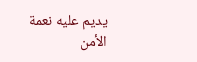يديم عليه نعمة الأمن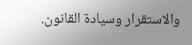والاستقرار وسيادة القانون.